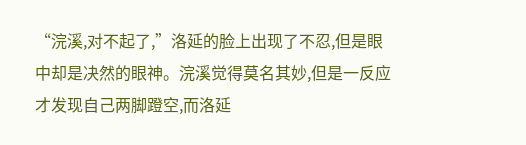“浣溪,对不起了,”洛延的脸上出现了不忍,但是眼中却是决然的眼神。浣溪觉得莫名其妙,但是一反应才发现自己两脚蹬空,而洛延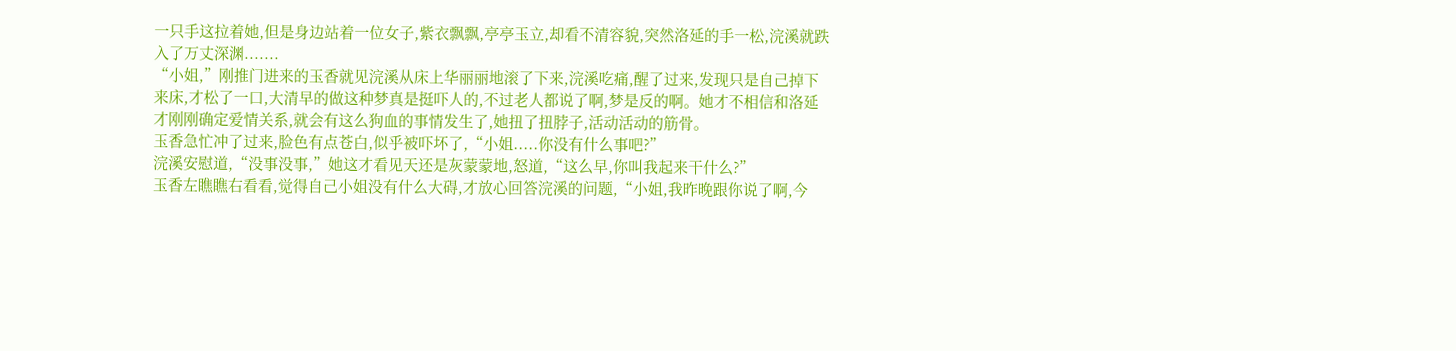一只手这拉着她,但是身边站着一位女子,紫衣飘飘,亭亭玉立,却看不清容貌,突然洛延的手一松,浣溪就跌入了万丈深渊.......
“小姐,”刚推门进来的玉香就见浣溪从床上华丽丽地滚了下来,浣溪吃痛,醒了过来,发现只是自己掉下来床,才松了一口,大清早的做这种梦真是挺吓人的,不过老人都说了啊,梦是反的啊。她才不相信和洛延才刚刚确定爱情关系,就会有这么狗血的事情发生了,她扭了扭脖子,活动活动的筋骨。
玉香急忙冲了过来,脸色有点苍白,似乎被吓坏了,“小姐.....你没有什么事吧?”
浣溪安慰道,“没事没事,”她这才看见天还是灰蒙蒙地,怒道,“这么早,你叫我起来干什么?”
玉香左瞧瞧右看看,觉得自己小姐没有什么大碍,才放心回答浣溪的问题,“小姐,我昨晚跟你说了啊,今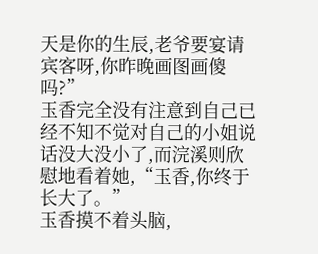天是你的生辰,老爷要宴请宾客呀,你昨晚画图画傻吗?”
玉香完全没有注意到自己已经不知不觉对自己的小姐说话没大没小了,而浣溪则欣慰地看着她,“玉香,你终于长大了。”
玉香摸不着头脑,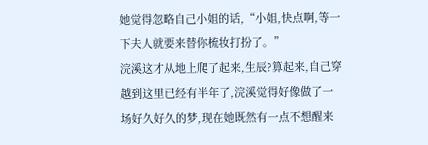她觉得忽略自己小姐的话,“小姐,快点啊,等一下夫人就要来替你梳妆打扮了。”
浣溪这才从地上爬了起来,生辰?算起来,自己穿越到这里已经有半年了,浣溪觉得好像做了一场好久好久的梦,现在她既然有一点不想醒来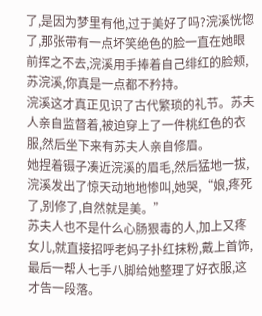了,是因为梦里有他,过于美好了吗?浣溪恍惚了,那张带有一点坏笑绝色的脸一直在她眼前挥之不去,浣溪用手捧着自己绯红的脸颊,苏浣溪,你真是一点都不矜持。
浣溪这才真正见识了古代繁琐的礼节。苏夫人亲自监督着,被迫穿上了一件桃红色的衣服,然后坐下来有苏夫人亲自修眉。
她捏着镊子凑近浣溪的眉毛,然后猛地一拔,浣溪发出了惊天动地地惨叫,她哭,“娘,疼死了,别修了,自然就是美。”
苏夫人也不是什么心肠狠毒的人,加上又疼女儿,就直接招呼老妈子扑红抹粉,戴上首饰,最后一帮人七手八脚给她整理了好衣服,这才告一段落。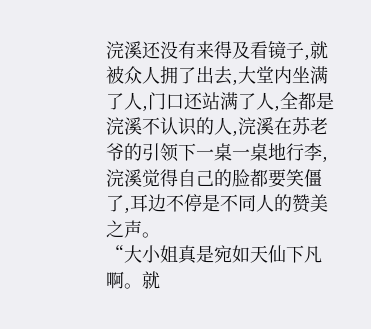浣溪还没有来得及看镜子,就被众人拥了出去,大堂内坐满了人,门口还站满了人,全都是浣溪不认识的人,浣溪在苏老爷的引领下一桌一桌地行李,浣溪觉得自己的脸都要笑僵了,耳边不停是不同人的赞美之声。
“大小姐真是宛如天仙下凡啊。就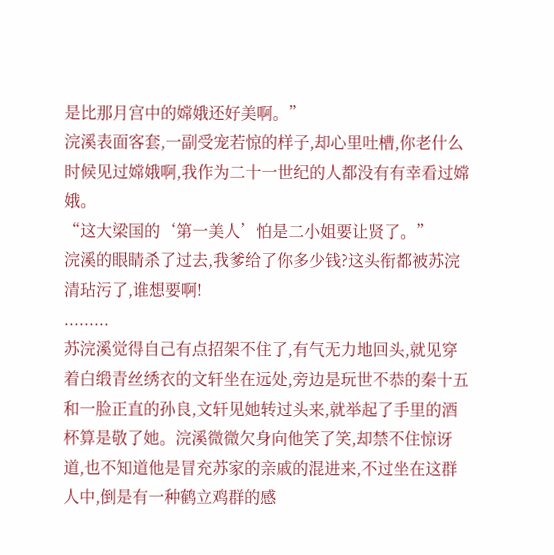是比那月宫中的嫦娥还好美啊。”
浣溪表面客套,一副受宠若惊的样子,却心里吐槽,你老什么时候见过嫦娥啊,我作为二十一世纪的人都没有有幸看过嫦娥。
“这大梁国的‘第一美人’怕是二小姐要让贤了。”
浣溪的眼睛杀了过去,我爹给了你多少钱?这头衔都被苏浣清玷污了,谁想要啊!
.........
苏浣溪觉得自己有点招架不住了,有气无力地回头,就见穿着白缎青丝绣衣的文轩坐在远处,旁边是玩世不恭的秦十五和一脸正直的孙良,文轩见她转过头来,就举起了手里的酒杯算是敬了她。浣溪微微欠身向他笑了笑,却禁不住惊讶道,也不知道他是冒充苏家的亲戚的混进来,不过坐在这群人中,倒是有一种鹤立鸡群的感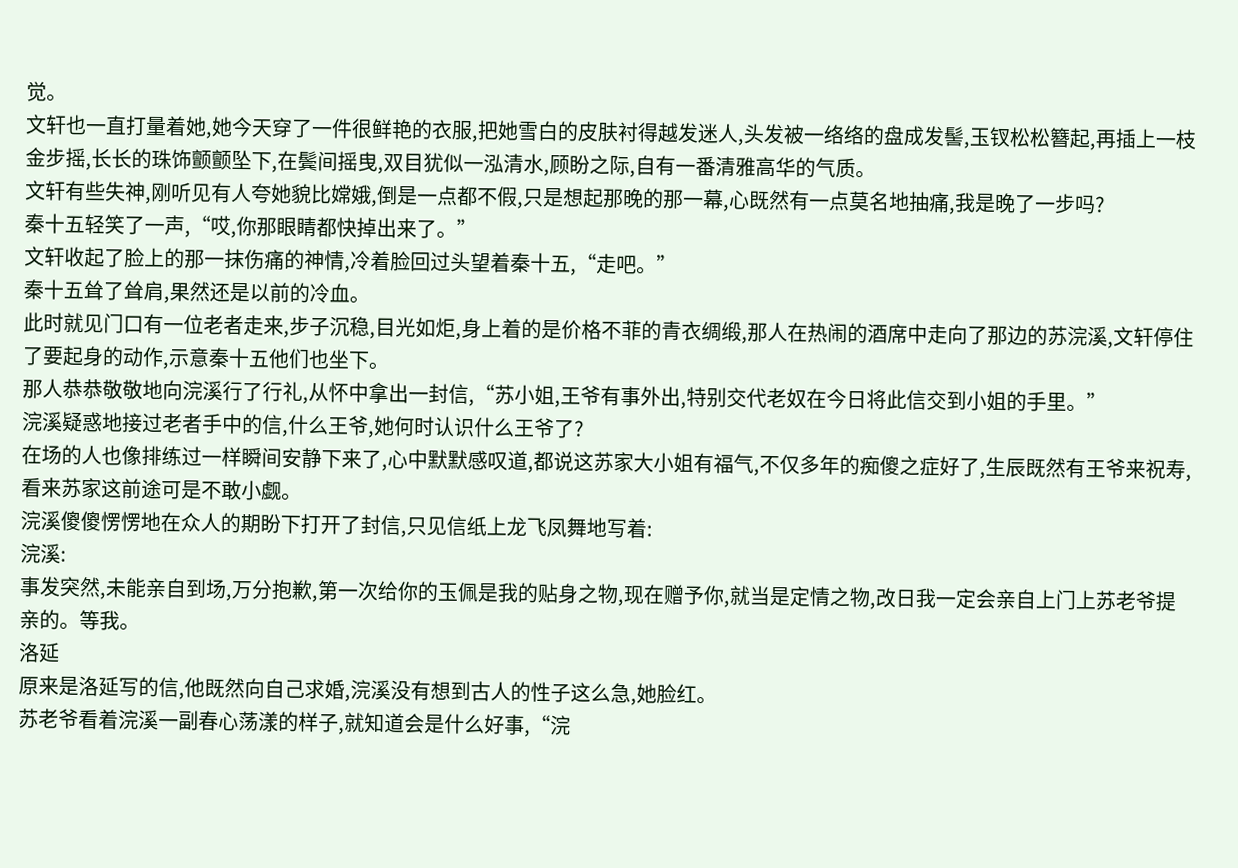觉。
文轩也一直打量着她,她今天穿了一件很鲜艳的衣服,把她雪白的皮肤衬得越发迷人,头发被一络络的盘成发髻,玉钗松松簪起,再插上一枝金步摇,长长的珠饰颤颤坠下,在鬓间摇曳,双目犹似一泓清水,顾盼之际,自有一番清雅高华的气质。
文轩有些失神,刚听见有人夸她貌比嫦娥,倒是一点都不假,只是想起那晚的那一幕,心既然有一点莫名地抽痛,我是晚了一步吗?
秦十五轻笑了一声,“哎,你那眼睛都快掉出来了。”
文轩收起了脸上的那一抹伤痛的神情,冷着脸回过头望着秦十五,“走吧。”
秦十五耸了耸肩,果然还是以前的冷血。
此时就见门口有一位老者走来,步子沉稳,目光如炬,身上着的是价格不菲的青衣绸缎,那人在热闹的酒席中走向了那边的苏浣溪,文轩停住了要起身的动作,示意秦十五他们也坐下。
那人恭恭敬敬地向浣溪行了行礼,从怀中拿出一封信,“苏小姐,王爷有事外出,特别交代老奴在今日将此信交到小姐的手里。”
浣溪疑惑地接过老者手中的信,什么王爷,她何时认识什么王爷了?
在场的人也像排练过一样瞬间安静下来了,心中默默感叹道,都说这苏家大小姐有福气,不仅多年的痴傻之症好了,生辰既然有王爷来祝寿,看来苏家这前途可是不敢小觑。
浣溪傻傻愣愣地在众人的期盼下打开了封信,只见信纸上龙飞凤舞地写着:
浣溪:
事发突然,未能亲自到场,万分抱歉,第一次给你的玉佩是我的贴身之物,现在赠予你,就当是定情之物,改日我一定会亲自上门上苏老爷提亲的。等我。
洛延
原来是洛延写的信,他既然向自己求婚,浣溪没有想到古人的性子这么急,她脸红。
苏老爷看着浣溪一副春心荡漾的样子,就知道会是什么好事,“浣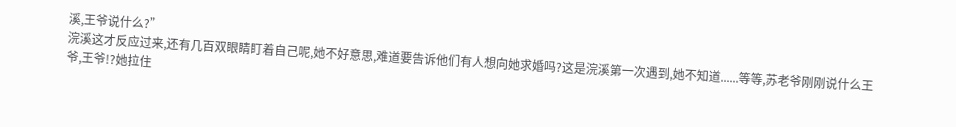溪,王爷说什么?”
浣溪这才反应过来,还有几百双眼睛盯着自己呢,她不好意思,难道要告诉他们有人想向她求婚吗?这是浣溪第一次遇到,她不知道......等等,苏老爷刚刚说什么王爷,王爷!?她拉住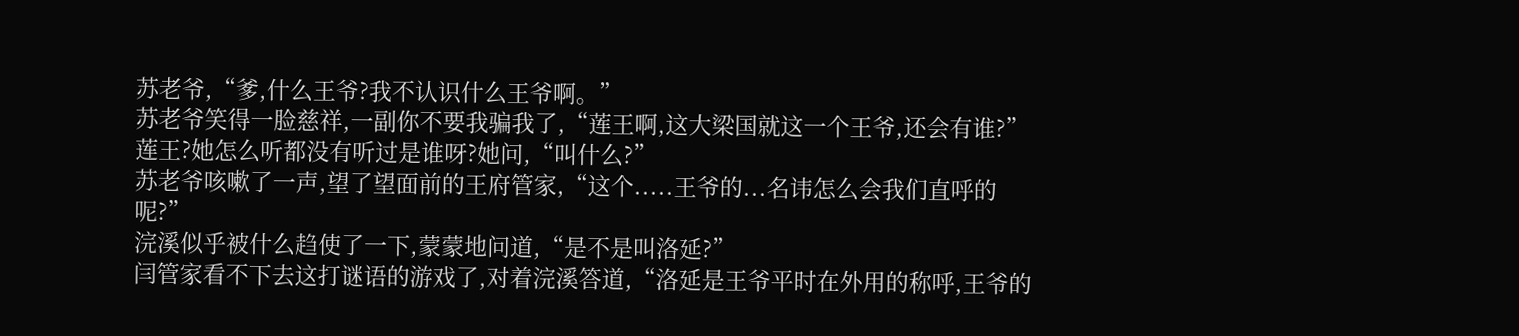苏老爷,“爹,什么王爷?我不认识什么王爷啊。”
苏老爷笑得一脸慈祥,一副你不要我骗我了,“莲王啊,这大梁国就这一个王爷,还会有谁?”
莲王?她怎么听都没有听过是谁呀?她问,“叫什么?”
苏老爷咳嗽了一声,望了望面前的王府管家,“这个.....王爷的...名讳怎么会我们直呼的呢?”
浣溪似乎被什么趋使了一下,蒙蒙地问道,“是不是叫洛延?”
闫管家看不下去这打谜语的游戏了,对着浣溪答道,“洛延是王爷平时在外用的称呼,王爷的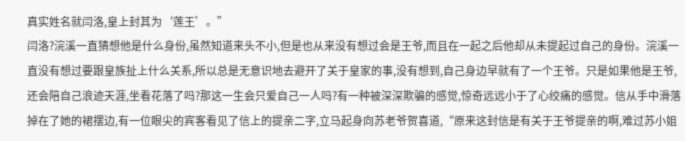真实姓名就闫洛,皇上封其为‘莲王’。”
闫洛?浣溪一直猜想他是什么身份,虽然知道来头不小,但是也从来没有想过会是王爷,而且在一起之后他却从未提起过自己的身份。浣溪一直没有想过要跟皇族扯上什么关系,所以总是无意识地去避开了关于皇家的事,没有想到,自己身边早就有了一个王爷。只是如果他是王爷,还会陪自己浪迹天涯,坐看花落了吗?那这一生会只爱自己一人吗?有一种被深深欺骗的感觉,惊奇远远小于了心绞痛的感觉。信从手中滑落掉在了她的裙摆边,有一位眼尖的宾客看见了信上的提亲二字,立马起身向苏老爷贺喜道,“原来这封信是有关于王爷提亲的啊,难过苏小姐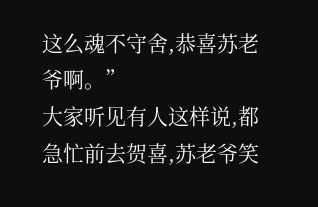这么魂不守舍,恭喜苏老爷啊。”
大家听见有人这样说,都急忙前去贺喜,苏老爷笑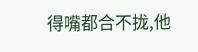得嘴都合不拢,他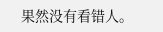果然没有看错人。